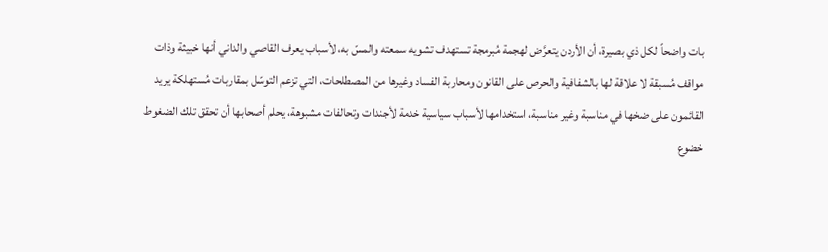بات واضحاً لكل ذي بصيرة، أن الأردن يتعرَّض لهجمة مُبرمجة تستهدف تشويه سمعته والمسّ به، لأسباب يعرف القاصي والداني أنها خبيثة وذات مواقف مُسبقة لا علاقة لها بالشفافية والحرص على القانون ومحاربة الفساد وغيرها من المصطلحات، التي تزعم التوسّل بمقاربات مُستهلكة يريد القائمون على ضخها في مناسبة وغير مناسبة، استخدامها لأسباب سياسية خدمة لأجندات وتحالفات مشبوهة، يحلم أصحابها أن تحقق تلك الضغوط خضوع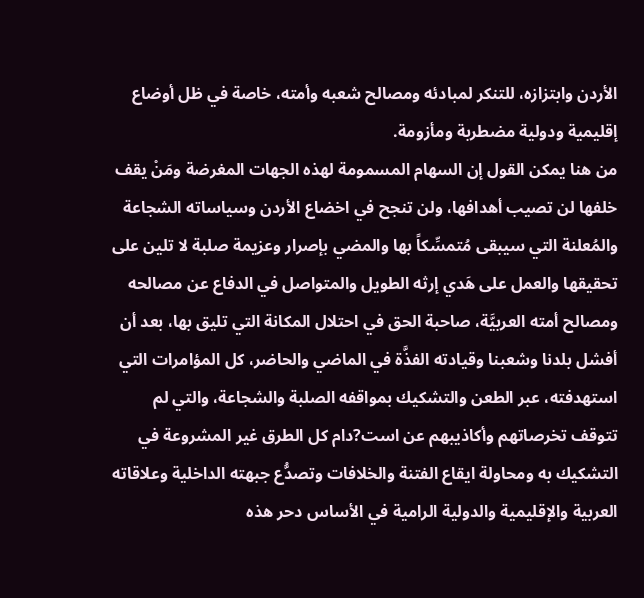الأردن وابتزازه، للتنكر لمبادئه ومصالح شعبه وأمته، خاصة في ظل أوضاع إقليمية ودولية مضطربة ومأزومة.
من هنا يمكن القول إن السهام المسمومة لهذه الجهات المغرضة ومَنْ يقف خلفها لن تصيب أهدافها، ولن تنجح في اخضاع الأردن وسياساته الشجاعة والمُعلنة التي سيبقى مُتمسِّكاً بها والمضي بإصرار وعزيمة صلبة لا تلين على تحقيقها والعمل على هَدي إرثه الطويل والمتواصل في الدفاع عن مصالحه ومصالح أمته العربيَّة، صاحبة الحق في احتلال المكانة التي تليق بها، بعد أن أفشل بلدنا وشعبنا وقيادته الفذَّة في الماضي والحاضر، كل المؤامرات التي استهدفته، عبر الطعن والتشكيك بمواقفه الصلبة والشجاعة، والتي لم تتوقف تخرصاتهم وأكاذيبهم عن است?دام كل الطرق غير المشروعة في التشكيك به ومحاولة ايقاع الفتنة والخلافات وتصدُّع جبهته الداخلية وعلاقاته العربية والإقليمية والدولية الرامية في الأساس دحر هذه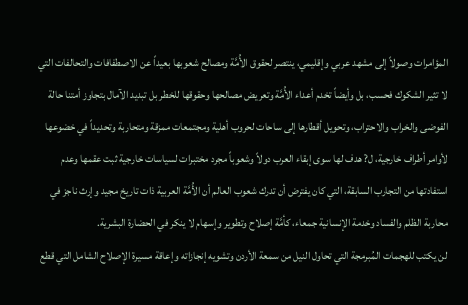المؤامرات وصولاً إلى مشهد عربي وإقليمي، ينتصر لحقوق الأُمَّة ومصالح شعوبها بعيداً عن الاصطفافات والتحالفات التي لا تثير الشكوك فحسب، بل وأيضاً تخدم أعداء الأُمَّة وتعريض مصالحها وحقوقها للخطر بل تبديد الآمال بتجاوز أمتنا حالة الفوضى والخراب والاحتراب، وتحويل أقطارها إلى ساحات لحروب أهلية ومجتمعات ممزقة ومتحاربة وتحديداً في خضوعها لأوامر أطراف خارجية، ل? هدف لها سوى إبقاء العرب دولاً وشعوباً مجرد مختبرات لسياسات خارجية ثبت عقمها وعدم استفادتها من التجارب السابقة، التي كان يفترض أن تدرك شعوب العالم أن الأُمَّة العربية ذات تاريخ مجيد وإرث ناجز في محاربة الظلم والفساد وخدمة الإنسانية جمعاء، كأمَّة إصلاح وتطوير وإسهام لا ينكر في الحضارة البشرية.
لن يكتب للهجمات المُبرمجة التي تحاول النيل من سمعة الأردن وتشويه إنجازاته وإعاقة مسيرة الإصلاح الشامل التي قطع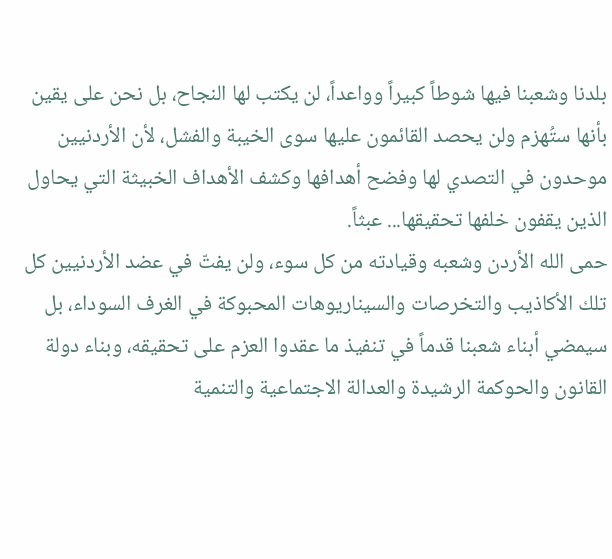بلدنا وشعبنا فيها شوطاً كبيراً وواعداً، لن يكتب لها النجاح، بل نحن على يقين بأنها ستُهزم ولن يحصد القائمون عليها سوى الخيبة والفشل، لأن الأردنيين موحدون في التصدي لها وفضح أهدافها وكشف الأهداف الخبيثة التي يحاول الذين يقفون خلفها تحقيقها... عبثاً.
حمى الله الأردن وشعبه وقيادته من كل سوء، ولن يفتّ في عضد الأردنيين كل تلك الأكاذيب والتخرصات والسيناريوهات المحبوكة في الغرف السوداء، بل سيمضي أبناء شعبنا قدماً في تنفيذ ما عقدوا العزم على تحقيقه، وبناء دولة القانون والحوكمة الرشيدة والعدالة الاجتماعية والتنمية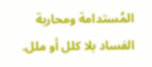المُستدامة ومحاربة الفساد بلا كلل أو ملل.